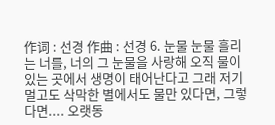作词 : 선경 作曲 : 선경 6. 눈물 눈물 흘리는 너를, 너의 그 눈물을 사랑해 오직 물이 있는 곳에서 생명이 태어난다고 그래 저기 멀고도 삭막한 별에서도 물만 있다면, 그렇다면.... 오랫동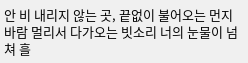안 비 내리지 않는 곳, 끝없이 불어오는 먼지바람 멀리서 다가오는 빗소리 너의 눈물이 넘쳐 흘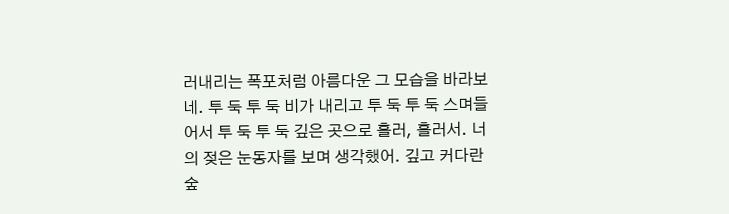러내리는 폭포처럼 아름다운 그 모습을 바라보네. 투 둑 투 둑 비가 내리고 투 둑 투 둑 스며들어서 투 둑 투 둑 깊은 곳으로 흘러, 흘러서. 너의 젖은 눈동자를 보며 생각했어. 깊고 커다란 숲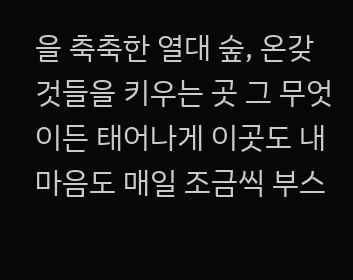을 축축한 열대 숲, 온갖 것들을 키우는 곳 그 무엇이든 태어나게 이곳도 내 마음도 매일 조금씩 부스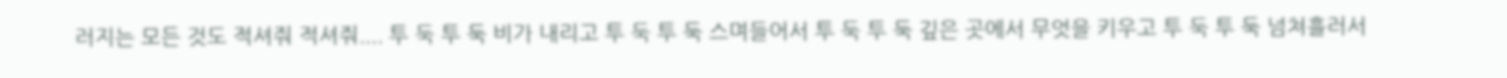러지는 모든 것도 적셔줘 적셔줘.... 투 둑 투 둑 비가 내리고 투 둑 투 둑 스며들어서 투 둑 투 둑 깊은 곳에서 무엇을 키우고 투 둑 투 둑 넘쳐흘러서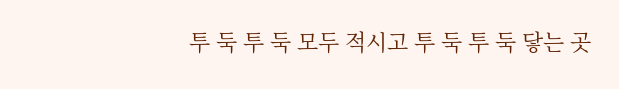투 둑 투 둑 모두 적시고 투 둑 투 둑 닿는 곳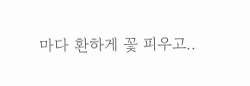마다 환하게 꽃 피우고..